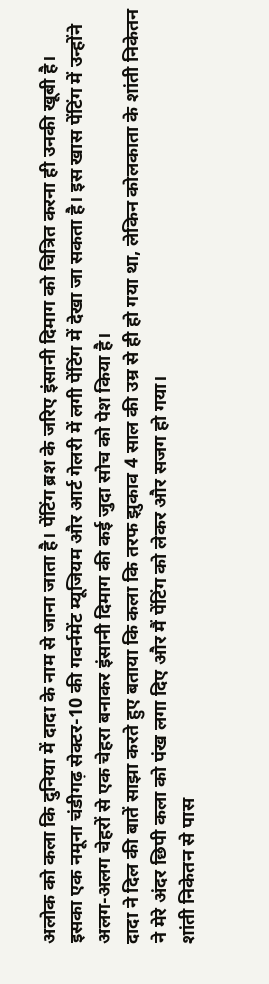अलोक को कला कि दुनिया में दादा के नाम से जाना जाता है। पेंटिंग ब्रश के जरिए इंसानी दिमाग को चित्रित करना ही उनकी खूबी है।
इसका एक नमूना चंडीगढ़ सेक्टर-10 की गवर्नमेंट म्यूजियम और आर्ट गेलरी में लगी पेंटिंग में देखा जा सकता है। इस खास पेंटिंग में उन्होंने अलग-अलग चेहरों से एक चेहरा बनाकर इंसानी दिमाग की कई जुदा सोच को पेश किया है।
दादा ने दिल की बातें साझा करते हुए बताया कि कला कि तरफ झुकाव 4 साल की उम्र से ही हो गया था, लेकिन कोलकाता के शांती निकेतन ने मेरे अंदर छिपी कला को पंख लगा दिए और मैं पेंटिंग को लेकर और सजग हो गया।
शांती निकेतन से पास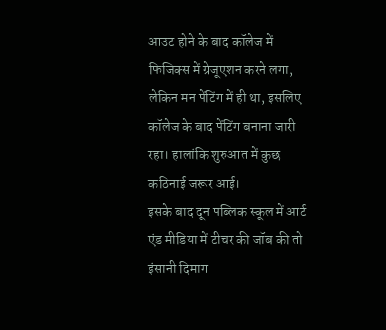आउट होने के बाद कॉलेज में फिजिक्स में ग्रेजूएशन करने लगा, लेकिन मन पेंटिंग में ही था, इसलिए कॉलेज के बाद पेंटिंग बनाना जारी रहा। हालांकि शुरुआत में कुछ कठिनाई जरूर आई।
इसके बाद दून पब्लिक स्कूल में आर्ट एंड मीडिया में टीचर की जॉब की तो इंसानी दिमाग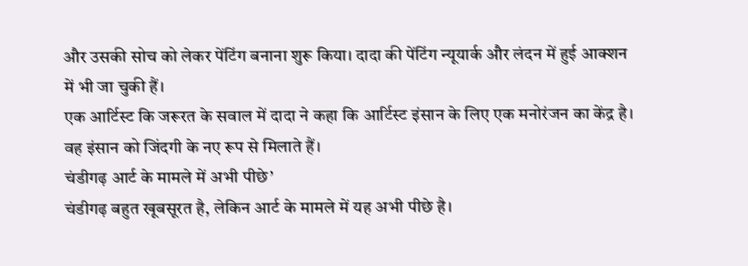और उसकी सोच को लेकर पेंटिंग बनाना शुरू किया। दादा की पेंटिंग न्यूयार्क और लंदन में हुई आक्शन में भी जा चुकी हैं।
एक आर्टिस्ट कि जरूरत के सवाल में दादा ने कहा कि आर्टिस्ट इंसान के लिए एक मनोरंजन का केंद्र है। वह इंसान को जिंदगी के नए रूप से मिलाते हैं।
चंडीगढ़ आर्ट के मामले में अभी पीछे’
चंडीगढ़ बहुत खूबसूरत है, लेकिन आर्ट के मामले में यह अभी पीछे है।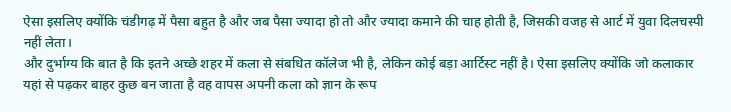ऐसा इसलिए क्योंकि चंडीगढ़ में पैसा बहुत है और जब पैसा ज्यादा हो तो और ज्यादा कमाने की चाह होती है, जिसकी वजह से आर्ट में युवा दिलचस्पी नहीं लेता।
और दुर्भाग्य कि बात है कि इतने अच्छे शहर में कला से संबधित कॉलेज भी है, लेकिन कोई बड़ा आर्टिस्ट नहीं है। ऐसा इसलिए क्योंकि जो कलाकार यहां से पढ़कर बाहर कुछ बन जाता है वह वापस अपनी कला को ज्ञान के रूप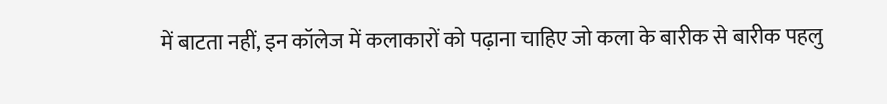में बाटता नहीं, इन कॉलेज में कलाकारों को पढ़ाना चाहिए जो कला के बारीक से बारीक पहलु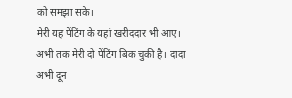को समझा सके।
मेरी यह पेंटिंग के यहां खरीददार भी आए। अभी तक मेरी दो पेंटिंग बिक चुकी है। दादा अभी दून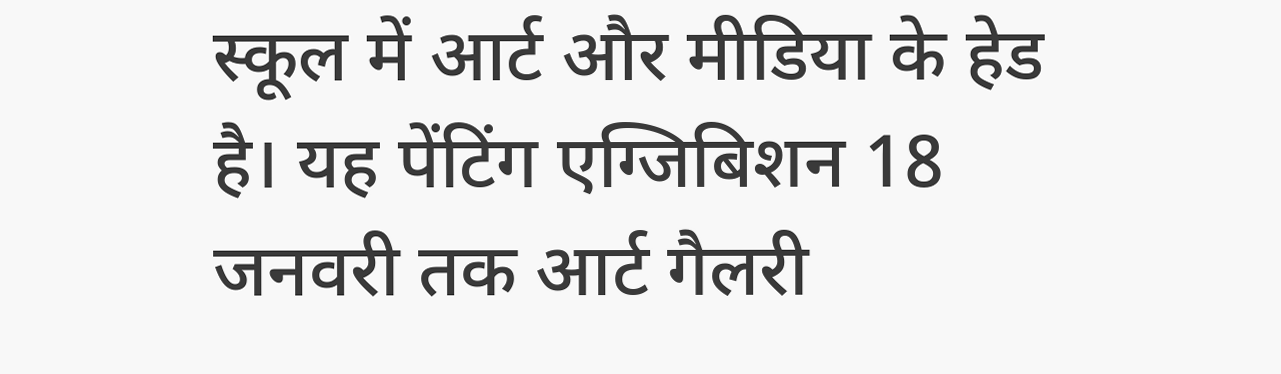स्कूल में आर्ट और मीडिया के हेड है। यह पेंटिंग एग्जिबिशन 18 जनवरी तक आर्ट गैलरी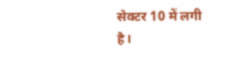सेक्टर 10 में लगी है।